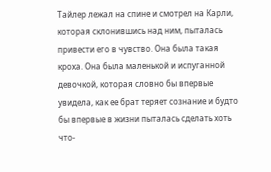Тайлер лежал на спине и смотрел на Карли, которая склонившись над ним, пыталась привести его в чувство. Она была такая кроха. Она была маленькой и испуганной девочкой, которая словно бы впервые увидела, как ее брат теряет сознание и будто бы впервые в жизни пыталась сделать хоть что-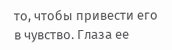то, чтобы привести его в чувство. Глаза ее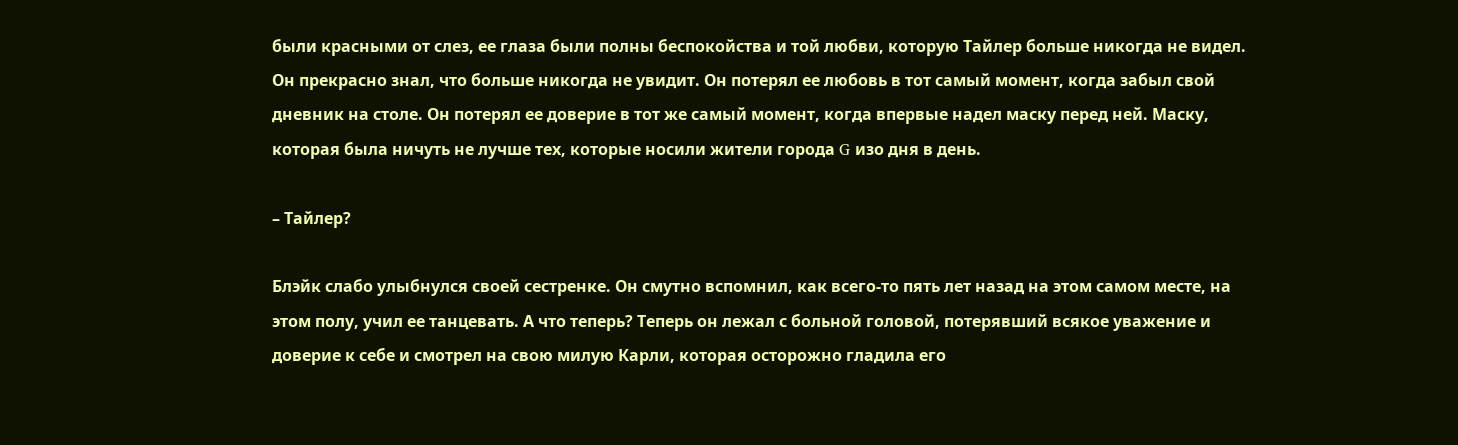были красными от слез, ее глаза были полны беспокойства и той любви, которую Тайлер больше никогда не видел. Он прекрасно знал, что больше никогда не увидит. Он потерял ее любовь в тот самый момент, когда забыл свой дневник на столе. Он потерял ее доверие в тот же самый момент, когда впервые надел маску перед ней. Маску, которая была ничуть не лучше тех, которые носили жители города G изо дня в день.

– Тайлер?

Блэйк слабо улыбнулся своей сестренке. Он смутно вспомнил, как всего-то пять лет назад на этом самом месте, на этом полу, учил ее танцевать. А что теперь? Теперь он лежал с больной головой, потерявший всякое уважение и доверие к себе и смотрел на свою милую Карли, которая осторожно гладила его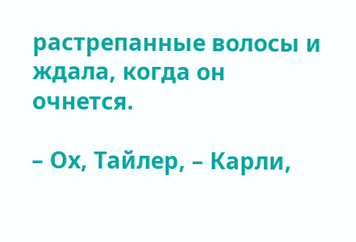растрепанные волосы и ждала, когда он очнется.

– Ох, Тайлер, – Карли,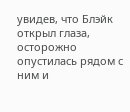увидев, что Блэйк открыл глаза, осторожно опустилась рядом с ним и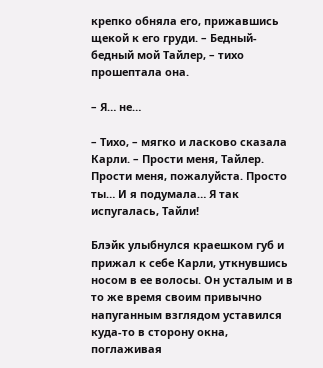крепко обняла его, прижавшись щекой к его груди. – Бедный-бедный мой Тайлер, – тихо прошептала она.

– Я… не…

– Тихо, – мягко и ласково сказала Карли. – Прости меня, Тайлер. Прости меня, пожалуйста. Просто ты… И я подумала… Я так испугалась, Тайли!

Блэйк улыбнулся краешком губ и прижал к себе Карли, уткнувшись носом в ее волосы. Он усталым и в то же время своим привычно напуганным взглядом уставился куда-то в сторону окна, поглаживая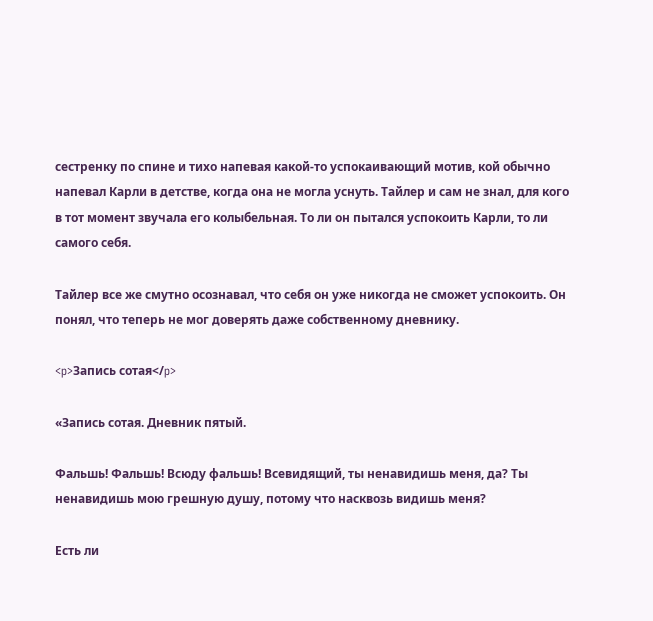сестренку по спине и тихо напевая какой-то успокаивающий мотив, кой обычно напевал Карли в детстве, когда она не могла уснуть. Тайлер и сам не знал, для кого в тот момент звучала его колыбельная. То ли он пытался успокоить Карли, то ли самого себя.

Тайлер все же смутно осознавал, что себя он уже никогда не сможет успокоить. Он понял, что теперь не мог доверять даже собственному дневнику.

<p>Запись сотая</p>

«Запись сотая. Дневник пятый.

Фальшь! Фальшь! Всюду фальшь! Всевидящий, ты ненавидишь меня, да? Ты ненавидишь мою грешную душу, потому что насквозь видишь меня?

Есть ли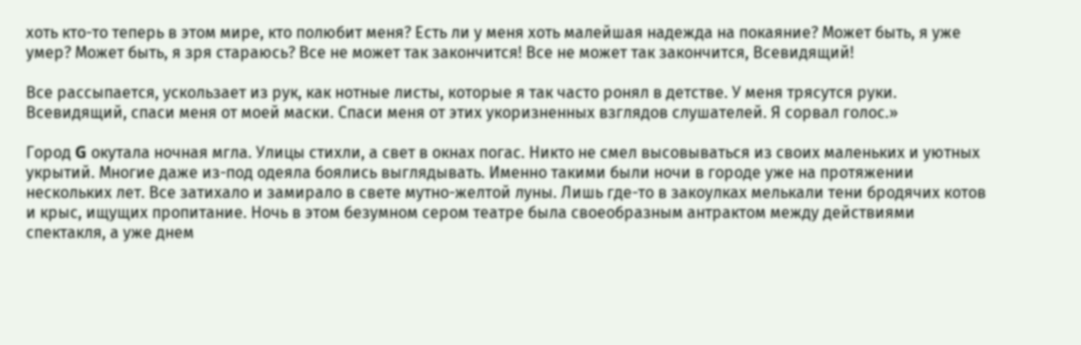хоть кто-то теперь в этом мире, кто полюбит меня? Есть ли у меня хоть малейшая надежда на покаяние? Может быть, я уже умер? Может быть, я зря стараюсь? Все не может так закончится! Все не может так закончится, Всевидящий!

Все рассыпается, ускользает из рук, как нотные листы, которые я так часто ронял в детстве. У меня трясутся руки. Всевидящий, спаси меня от моей маски. Спаси меня от этих укоризненных взглядов слушателей. Я сорвал голос.»

Город G окутала ночная мгла. Улицы стихли, а свет в окнах погас. Никто не смел высовываться из своих маленьких и уютных укрытий. Многие даже из-под одеяла боялись выглядывать. Именно такими были ночи в городе уже на протяжении нескольких лет. Все затихало и замирало в свете мутно-желтой луны. Лишь где-то в закоулках мелькали тени бродячих котов и крыс, ищущих пропитание. Ночь в этом безумном сером театре была своеобразным антрактом между действиями спектакля, а уже днем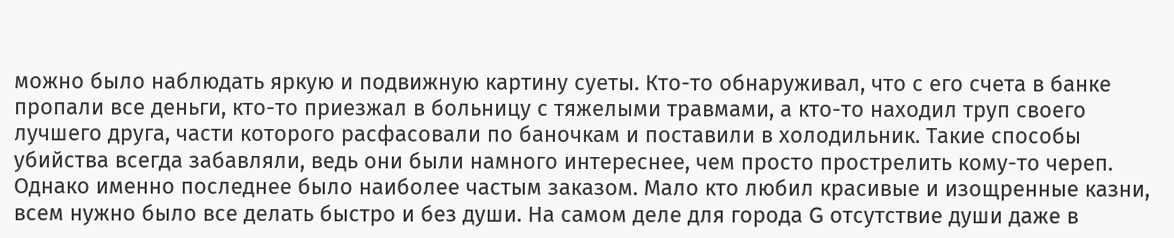можно было наблюдать яркую и подвижную картину суеты. Кто-то обнаруживал, что с его счета в банке пропали все деньги, кто-то приезжал в больницу с тяжелыми травмами, а кто-то находил труп своего лучшего друга, части которого расфасовали по баночкам и поставили в холодильник. Такие способы убийства всегда забавляли, ведь они были намного интереснее, чем просто прострелить кому-то череп. Однако именно последнее было наиболее частым заказом. Мало кто любил красивые и изощренные казни, всем нужно было все делать быстро и без души. На самом деле для города G отсутствие души даже в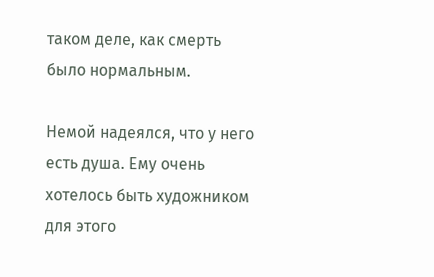таком деле, как смерть было нормальным.

Немой надеялся, что у него есть душа. Ему очень хотелось быть художником для этого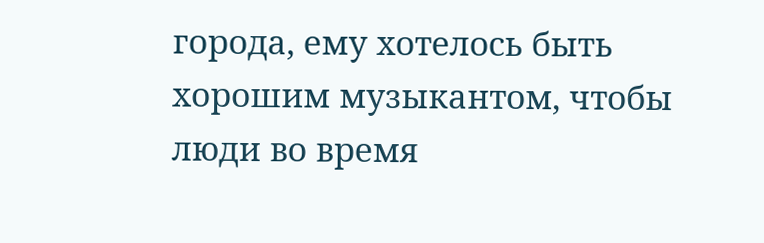города, ему хотелось быть хорошим музыкантом, чтобы люди во время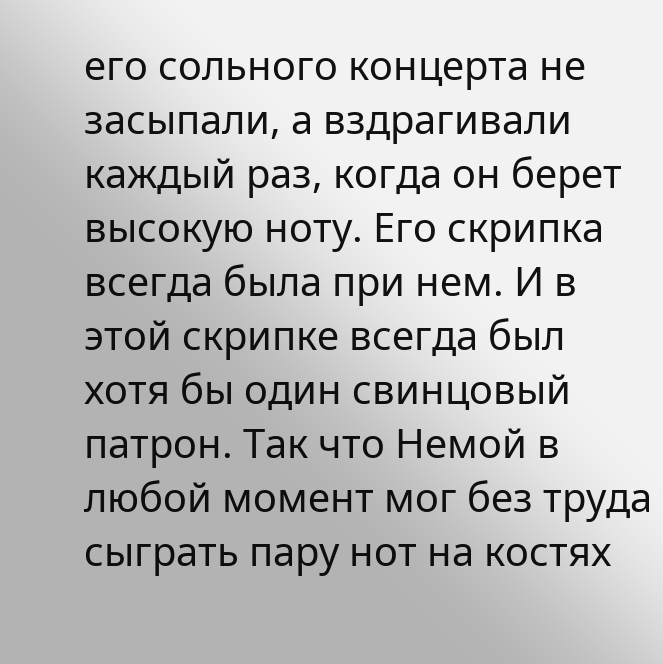его сольного концерта не засыпали, а вздрагивали каждый раз, когда он берет высокую ноту. Его скрипка всегда была при нем. И в этой скрипке всегда был хотя бы один свинцовый патрон. Так что Немой в любой момент мог без труда сыграть пару нот на костях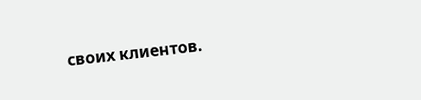своих клиентов.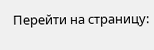Перейти на страницу: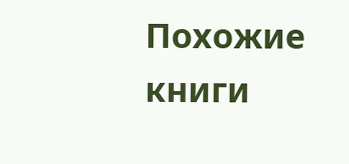Похожие книги